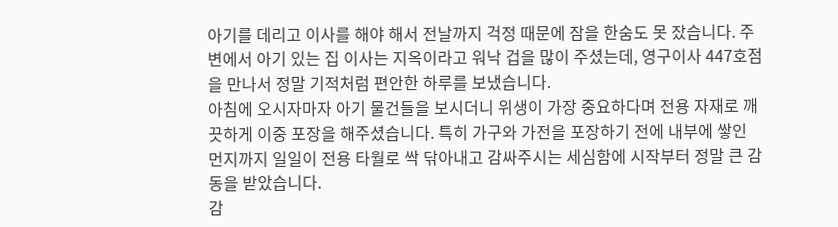아기를 데리고 이사를 해야 해서 전날까지 걱정 때문에 잠을 한숨도 못 잤습니다. 주변에서 아기 있는 집 이사는 지옥이라고 워낙 겁을 많이 주셨는데, 영구이사 447호점을 만나서 정말 기적처럼 편안한 하루를 보냈습니다.
아침에 오시자마자 아기 물건들을 보시더니 위생이 가장 중요하다며 전용 자재로 깨끗하게 이중 포장을 해주셨습니다. 특히 가구와 가전을 포장하기 전에 내부에 쌓인 먼지까지 일일이 전용 타월로 싹 닦아내고 감싸주시는 세심함에 시작부터 정말 큰 감동을 받았습니다.
감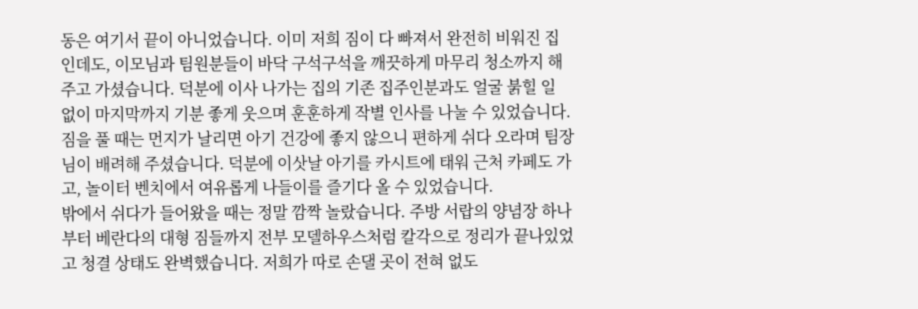동은 여기서 끝이 아니었습니다. 이미 저희 짐이 다 빠져서 완전히 비워진 집인데도, 이모님과 팀원분들이 바닥 구석구석을 깨끗하게 마무리 청소까지 해주고 가셨습니다. 덕분에 이사 나가는 집의 기존 집주인분과도 얼굴 붉힐 일 없이 마지막까지 기분 좋게 웃으며 훈훈하게 작별 인사를 나눌 수 있었습니다.
짐을 풀 때는 먼지가 날리면 아기 건강에 좋지 않으니 편하게 쉬다 오라며 팀장님이 배려해 주셨습니다. 덕분에 이삿날 아기를 카시트에 태워 근처 카페도 가고, 놀이터 벤치에서 여유롭게 나들이를 즐기다 올 수 있었습니다.
밖에서 쉬다가 들어왔을 때는 정말 깜짝 놀랐습니다. 주방 서랍의 양념장 하나부터 베란다의 대형 짐들까지 전부 모델하우스처럼 칼각으로 정리가 끝나있었고 청결 상태도 완벽했습니다. 저희가 따로 손댈 곳이 전혀 없도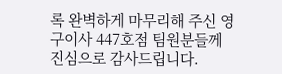록 완벽하게 마무리해 주신 영구이사 447호점 팀원분들께 진심으로 감사드립니다.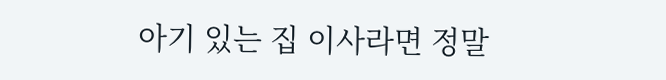아기 있는 집 이사라면 정말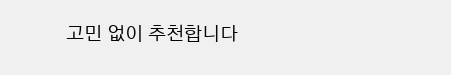고민 없이 추천합니다